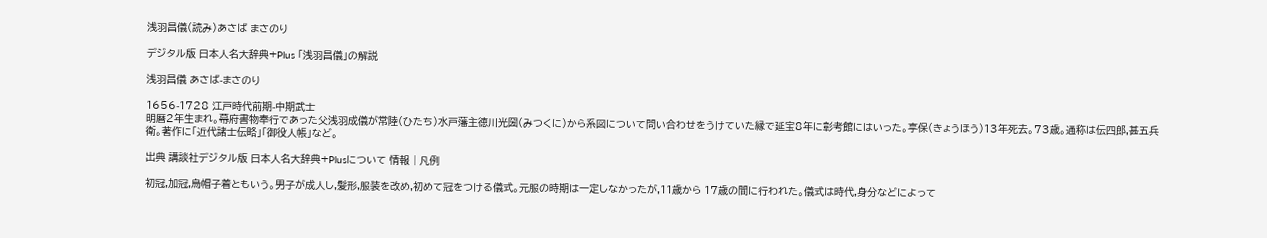浅羽昌儀(読み)あさば まさのり

デジタル版 日本人名大辞典+Plus 「浅羽昌儀」の解説

浅羽昌儀 あさば-まさのり

1656-1728 江戸時代前期-中期武士
明暦2年生まれ。幕府書物奉行であった父浅羽成儀が常陸(ひたち)水戸藩主徳川光圀(みつくに)から系図について問い合わせをうけていた縁で延宝8年に彰考館にはいった。享保(きょうほう)13年死去。73歳。通称は伝四郎,甚五兵衛。著作に「近代諸士伝略」「御役人帳」など。

出典 講談社デジタル版 日本人名大辞典+Plusについて 情報 | 凡例

初冠,加冠,烏帽子着ともいう。男子が成人し,髪形,服装を改め,初めて冠をつける儀式。元服の時期は一定しなかったが,11歳から 17歳の間に行われた。儀式は時代,身分などによって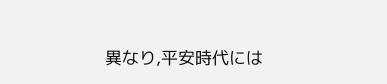異なり,平安時代には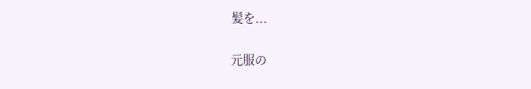髪を...

元服の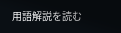用語解説を読む